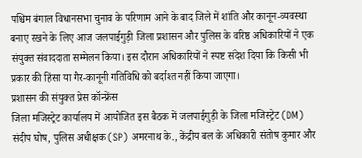पश्चिम बंगाल विधानसभा चुनाव के परिणाम आने के बाद जिले में शांति और कानून-व्यवस्था बनाए रखने के लिए आज जलपाईगुड़ी जिला प्रशासन और पुलिस के वरिष्ठ अधिकारियों ने एक संयुक्त संवाददाता सम्मेलन किया। इस दौरान अधिकारियों ने स्पष्ट संदेश दिया कि किसी भी प्रकार की हिंसा या गैर-कानूनी गतिविधि को बर्दाश्त नहीं किया जाएगा।
प्रशासन की संयुक्त प्रेस कॉन्फ्रेंस
जिला मजिस्ट्रेट कार्यालय में आयोजित इस बैठक में जलपाईगुड़ी के जिला मजिस्ट्रेट (DM) संदीप घोष, पुलिस अधीक्षक (SP) अमरनाथ के., केंद्रीय बल के अधिकारी संतोष कुमार और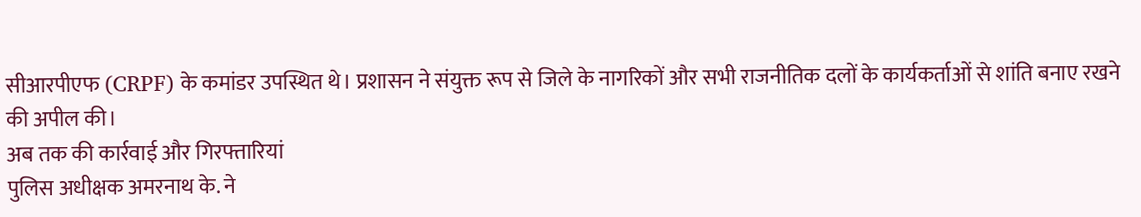सीआरपीएफ (CRPF) के कमांडर उपस्थित थे। प्रशासन ने संयुक्त रूप से जिले के नागरिकों और सभी राजनीतिक दलों के कार्यकर्ताओं से शांति बनाए रखने की अपील की।
अब तक की कार्रवाई और गिरफ्तारियां
पुलिस अधीक्षक अमरनाथ के. ने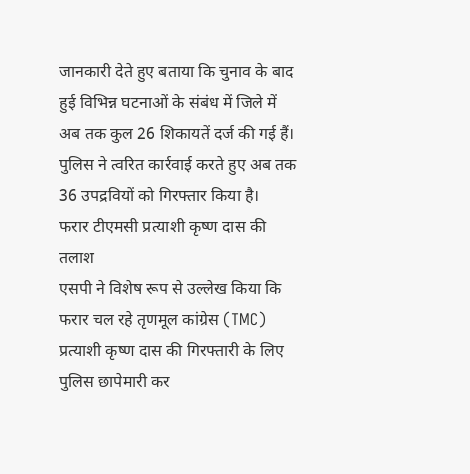जानकारी देते हुए बताया कि चुनाव के बाद हुई विभिन्न घटनाओं के संबंध में जिले में अब तक कुल 26 शिकायतें दर्ज की गई हैं। पुलिस ने त्वरित कार्रवाई करते हुए अब तक 36 उपद्रवियों को गिरफ्तार किया है।
फरार टीएमसी प्रत्याशी कृष्ण दास की तलाश
एसपी ने विशेष रूप से उल्लेख किया कि फरार चल रहे तृणमूल कांग्रेस (TMC) प्रत्याशी कृष्ण दास की गिरफ्तारी के लिए पुलिस छापेमारी कर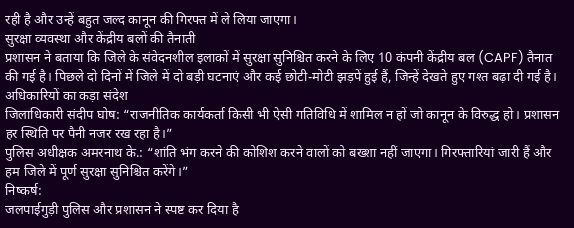रही है और उन्हें बहुत जल्द कानून की गिरफ्त में ले लिया जाएगा।
सुरक्षा व्यवस्था और केंद्रीय बलों की तैनाती
प्रशासन ने बताया कि जिले के संवेदनशील इलाकों में सुरक्षा सुनिश्चित करने के लिए 10 कंपनी केंद्रीय बल (CAPF) तैनात की गई है। पिछले दो दिनों में जिले में दो बड़ी घटनाएं और कई छोटी-मोटी झड़पें हुई हैं, जिन्हें देखते हुए गश्त बढ़ा दी गई है।
अधिकारियों का कड़ा संदेश
जिलाधिकारी संदीप घोष: “राजनीतिक कार्यकर्ता किसी भी ऐसी गतिविधि में शामिल न हों जो कानून के विरुद्ध हो। प्रशासन हर स्थिति पर पैनी नजर रख रहा है।”
पुलिस अधीक्षक अमरनाथ के.: “शांति भंग करने की कोशिश करने वालों को बख्शा नहीं जाएगा। गिरफ्तारियां जारी हैं और हम जिले में पूर्ण सुरक्षा सुनिश्चित करेंगे।”
निष्कर्ष:
जलपाईगुड़ी पुलिस और प्रशासन ने स्पष्ट कर दिया है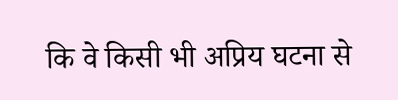कि वे किसी भी अप्रिय घटना से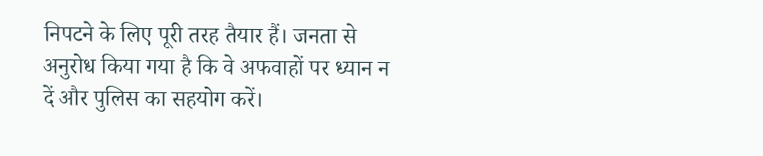निपटने के लिए पूरी तरह तैयार हैं। जनता से अनुरोध किया गया है कि वे अफवाहों पर ध्यान न दें और पुलिस का सहयोग करें।